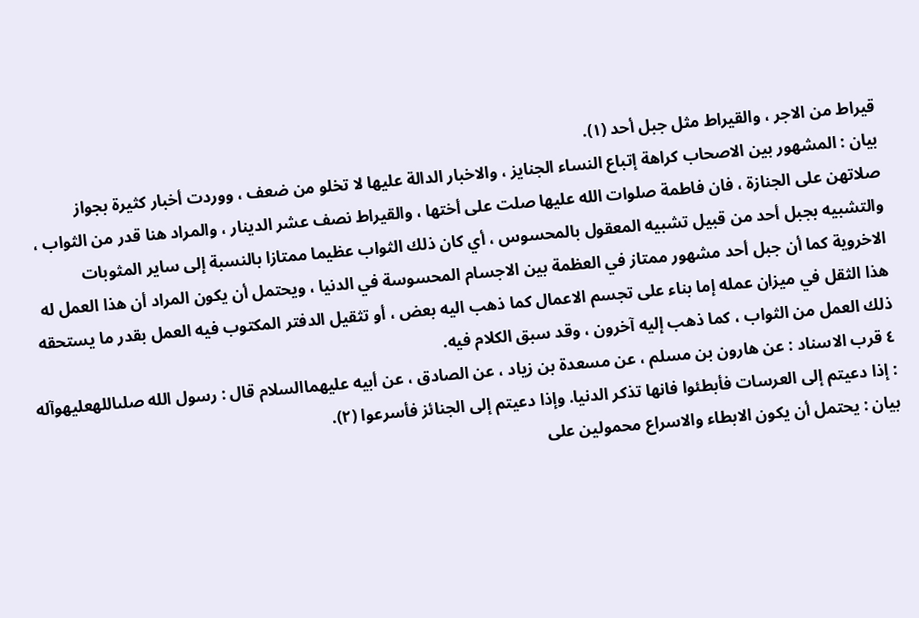قيراط من الاجر ، والقيراط مثل جبل أحد (١).
بيان : المشهور بين الاصحاب كراهة إتباع النساء الجنايز ، والاخبار الدالة عليها لا تخلو من ضعف ، ووردت أخبار كثيرة بجواز صلاتهن على الجنازة ، فان فاطمة صلوات الله عليها صلت على أختها ، والقيراط نصف عشر الدينار ، والمراد هنا قدر من الثواب ، والتشبيه بجبل أحد من قبيل تشبيه المعقول بالمحسوس ، أي كان ذلك الثواب عظيما ممتازا بالنسبة إلى ساير المثوبات الاخروية كما أن جبل أحد مشهور ممتاز في العظمة بين الاجسام المحسوسة في الدنيا ، ويحتمل أن يكون المراد أن هذا العمل له هذا الثقل في ميزان عمله إما بناء على تجسم الاعمال كما ذهب اليه بعض ، أو تثقيل الدفتر المكتوب فيه العمل بقدر ما يستحقه ذلك العمل من الثواب ، كما ذهب إليه آخرون ، وقد سبق الكلام فيه.
٤ قرب الاسناد : عن هارون بن مسلم ، عن مسعدة بن زياد ، عن الصادق ، عن أبيه عليهماالسلام قال : رسول الله صلىاللهعليهوآله : إذا دعيتم إلى العرسات فأبطئوا فانها تذكر الدنيا. وإذا دعيتم إلى الجنائز فأسرعوا (٢).
بيان : يحتمل أن يكون الابطاء والاسراع محمولين على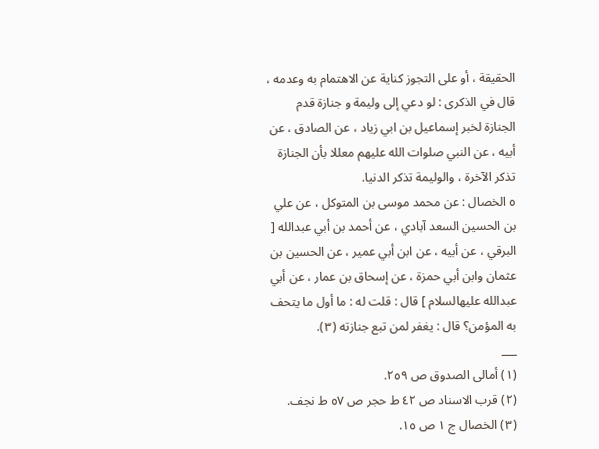الحقيقة ، أو على التجوز كناية عن الاهتمام به وعدمه ، قال في الذكرى : لو دعي إلى وليمة و جنازة قدم الجنازة لخبر إسماعيل بن ابي زياد ، عن الصادق ، عن أبيه ، عن النبي صلوات الله عليهم معللا بأن الجنازة تذكر الآخرة ، والوليمة تذكر الدنيا.
٥ الخصال : عن محمد موسى بن المتوكل ، عن علي بن الحسين السعد آبادي ، عن أحمد بن أبي عبدالله [ البرقي ، عن أبيه ، عن ابن أبي عمير ، عن الحسين بن عثمان وابن أبي حمزة ، عن إسحاق بن عمار ، عن أبي عبدالله عليهالسلام ] قال : قلت له : ما أول ما يتحف به المؤمن؟ قال : يغفر لمن تبع جنازته (٣).
___
(١) أمالى الصدوق ص ٢٥٩.
(٢) قرب الاسناد ص ٤٢ ط حجر ص ٥٧ ط نجف.
(٣) الخصال ج ١ ص ١٥.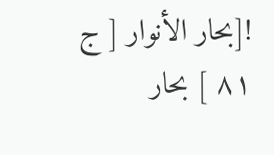![بحار الأنوار [ ج ٨١ ] بحار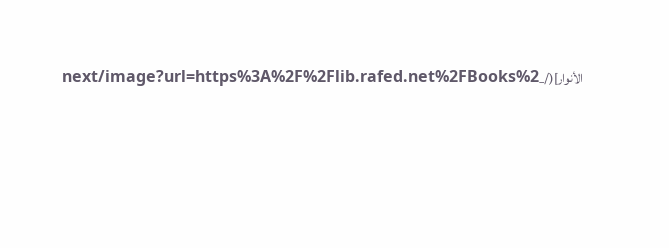الأنوار](/_next/image?url=https%3A%2F%2Flib.rafed.net%2FBooks%2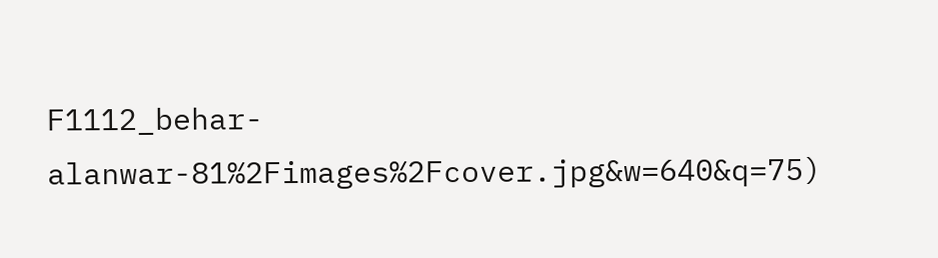F1112_behar-alanwar-81%2Fimages%2Fcover.jpg&w=640&q=75)